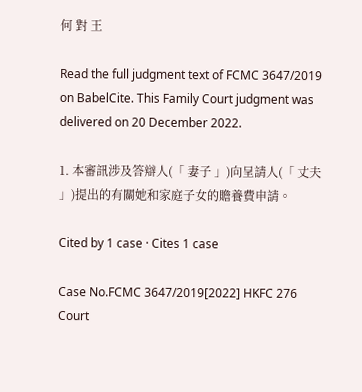何 對 王

Read the full judgment text of FCMC 3647/2019 on BabelCite. This Family Court judgment was delivered on 20 December 2022.

1. 本審訊涉及答辯人(「 妻子 」)向呈請人(「 丈夫 」)提出的有關她和家庭子女的贍養費申請。

Cited by 1 case · Cites 1 case

Case No.FCMC 3647/2019[2022] HKFC 276
Court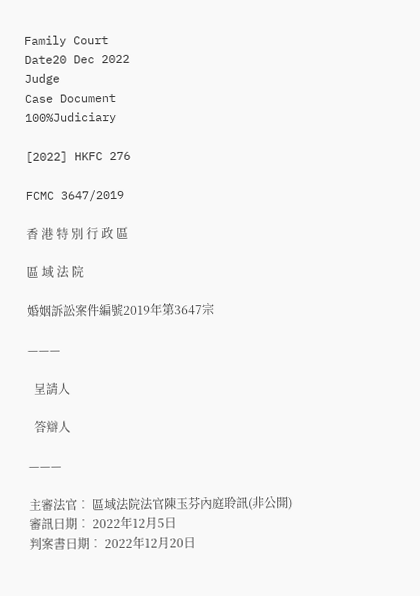Family Court
Date20 Dec 2022
Judge
Case Document
100%Judiciary

[2022] HKFC 276

FCMC 3647/2019

香 港 特 別 行 政 區

區 域 法 院

婚姻訴訟案件編號2019年第3647宗

———

  呈請人

  答辯人

———

主審法官︰ 區域法院法官陳玉芬內庭聆訊(非公開)
審訊日期︰ 2022年12月5日
判案書日期︰ 2022年12月20日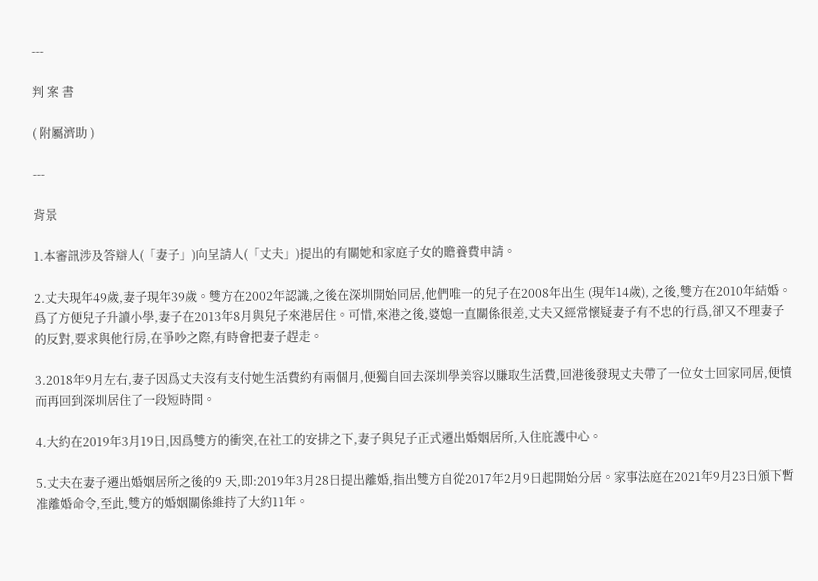---

判 案 書

( 附屬濟助 )

---

背景

1.本審訊涉及答辯人(「妻子」)向呈請人(「丈夫」)提出的有關她和家庭子女的贍養費申請。

2.丈夫現年49歲,妻子現年39歲。雙方在2002年認識,之後在深圳開始同居,他們唯一的兒子在2008年出生 (現年14歲), 之後,雙方在2010年結婚。爲了方便兒子升讀小學,妻子在2013年8月與兒子來港居住。可惜,來港之後,婆媳一直關係很差,丈夫又經常懷疑妻子有不忠的行爲,卻又不理妻子的反對,要求與他行房,在爭吵之際,有時會把妻子趕走。

3.2018年9月左右,妻子因爲丈夫沒有支付她生活費約有兩個月,便獨自回去深圳學美容以賺取生活費,回港後發現丈夫帶了一位女士回家同居,便憤而再回到深圳居住了一段短時間。

4.大約在2019年3月19日,因爲雙方的衝突,在社工的安排之下,妻子與兒子正式遷出婚姻居所,入住庇護中心。

5.丈夫在妻子遷出婚姻居所之後的9 天,即:2019年3月28日提出離婚,指出雙方自從2017年2月9日起開始分居。家事法庭在2021年9月23日頒下暫准離婚命令,至此,雙方的婚姻關係維持了大約11年。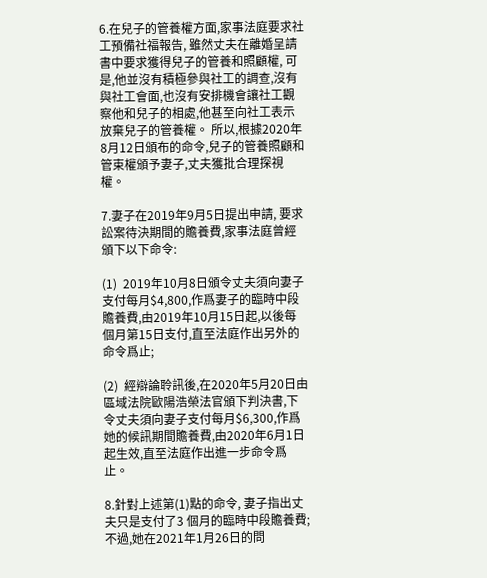6.在兒子的管養權方面,家事法庭要求社工預備社福報告, 雖然丈夫在離婚呈請書中要求獲得兒子的管養和照顧權, 可是,他並沒有積極參與社工的調查,沒有與社工會面,也沒有安排機會讓社工觀察他和兒子的相處,他甚至向社工表示放棄兒子的管養權。 所以,根據2020年8月12日頒布的命令,兒子的管養照顧和管束權頒予妻子,丈夫獲批合理探視權。

7.妻子在2019年9月5日提出申請, 要求訟案待決期間的贍養費,家事法庭曾經頒下以下命令:

(1)  2019年10月8日頒令丈夫須向妻子支付每月$4,800,作爲妻子的臨時中段贍養費,由2019年10月15日起,以後每個月第15日支付,直至法庭作出另外的命令爲止;

(2)  經辯論聆訊後,在2020年5月20日由區域法院歐陽浩榮法官頒下判決書,下令丈夫須向妻子支付每月$6,300,作爲她的候訊期間贍養費,由2020年6月1日起生效,直至法庭作出進一步命令爲止。

8.針對上述第(1)點的命令, 妻子指出丈夫只是支付了3 個月的臨時中段贍養費;不過,她在2021年1月26日的問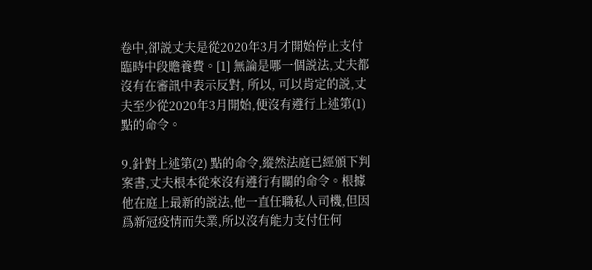卷中,卻説丈夫是從2020年3月才開始停止支付臨時中段贍養費。[1] 無論是哪一個説法,丈夫都沒有在審訊中表示反對, 所以, 可以肯定的説,丈夫至少從2020年3月開始,便沒有遵行上述第(1)點的命令。

9.針對上述第(2) 點的命令,縱然法庭已經頒下判案書,丈夫根本從來沒有遵行有關的命令。根據他在庭上最新的説法,他一直任職私人司機,但因爲新冠疫情而失業,所以沒有能力支付任何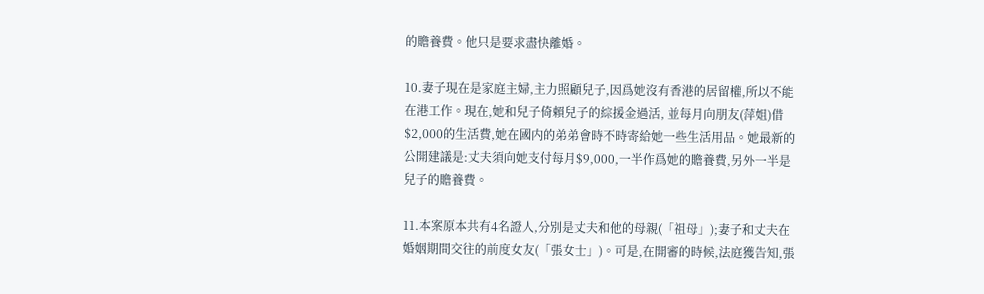的贍養費。他只是要求盡快離婚。

10.妻子現在是家庭主婦,主力照顧兒子,因爲她沒有香港的居留權,所以不能在港工作。現在,她和兒子倚賴兒子的綜援金過活, 並每月向朋友(萍姐)借$2,000的生活費,她在國内的弟弟會時不時寄給她一些生活用品。她最新的公開建議是:丈夫須向她支付每月$9,000,一半作爲她的贍養費,另外一半是兒子的贍養費。

11.本案原本共有4名證人,分別是丈夫和他的母親(「祖母」);妻子和丈夫在婚姻期間交往的前度女友(「張女士」)。可是,在開審的時候,法庭獲告知,張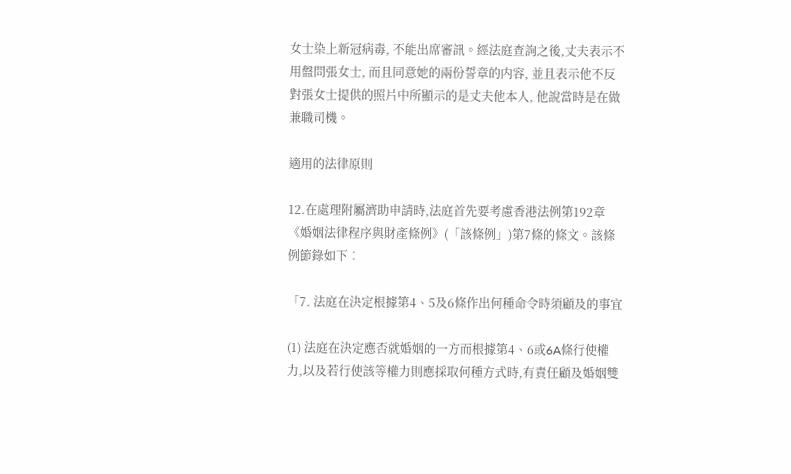女士染上新冠病毒, 不能出席審訊。經法庭查詢之後,丈夫表示不用盤問張女士, 而且同意她的兩份誓章的内容, 並且表示他不反對張女士提供的照片中所顯示的是丈夫他本人, 他說當時是在做兼職司機。

適用的法律原則

12.在處理附屬濟助申請時,法庭首先要考慮香港法例第192章《婚姻法律程序與財產條例》(「該條例」)第7條的條文。該條例節錄如下︰

「7. 法庭在決定根據第4、5及6條作出何種命令時須顧及的事宜

(1) 法庭在決定應否就婚姻的一方而根據第4、6或6A條行使權力,以及若行使該等權力則應採取何種方式時,有責任顧及婚姻雙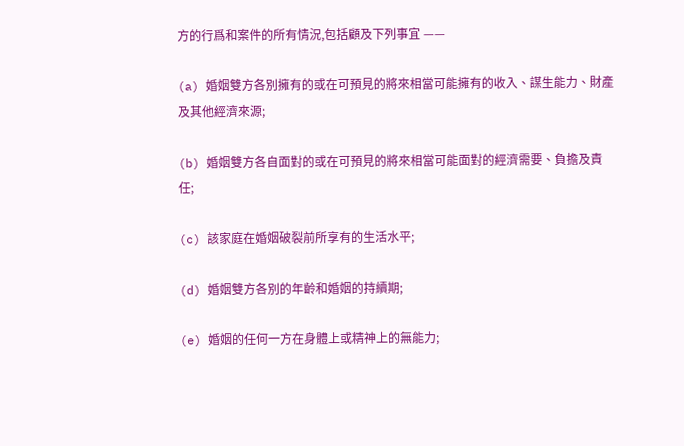方的行爲和案件的所有情況,包括顧及下列事宜 ——

(a) 婚姻雙方各別擁有的或在可預見的將來相當可能擁有的收入、謀生能力、財產及其他經濟來源;

(b) 婚姻雙方各自面對的或在可預見的將來相當可能面對的經濟需要、負擔及責任;

(c) 該家庭在婚姻破裂前所享有的生活水平;

(d) 婚姻雙方各別的年齡和婚姻的持續期;

(e) 婚姻的任何一方在身體上或精神上的無能力;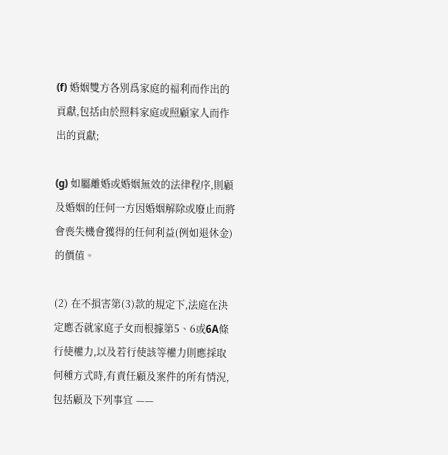(f) 婚姻雙方各別爲家庭的福利而作出的貢獻,包括由於照料家庭或照顧家人而作出的貢獻;

(g) 如屬離婚或婚姻無效的法律程序,則顧及婚姻的任何一方因婚姻解除或廢止而將會喪失機會獲得的任何利益(例如退休金)的價值。

(2) 在不損害第(3)款的規定下,法庭在決定應否就家庭子女而根據第5、6或6A條行使權力,以及若行使該等權力則應採取何種方式時,有責任顧及案件的所有情況,包括顧及下列事宜 ——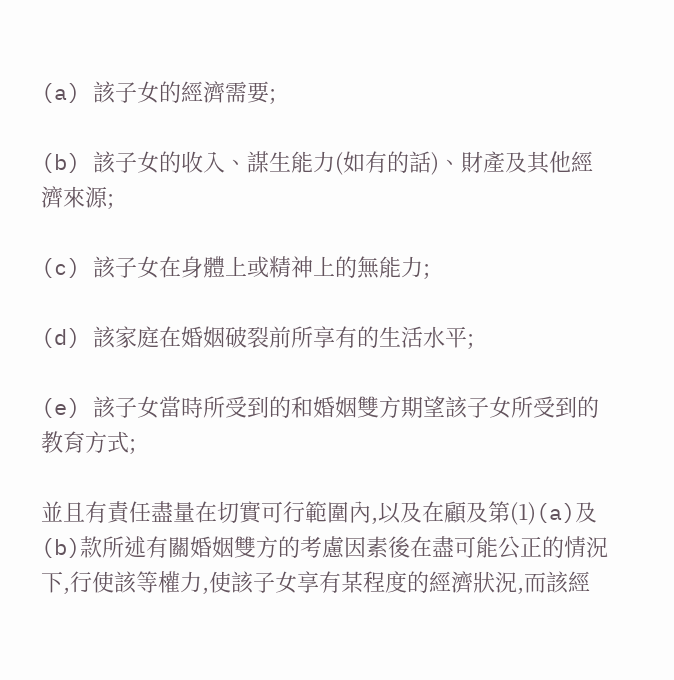(a) 該子女的經濟需要;

(b) 該子女的收入、謀生能力(如有的話)、財產及其他經濟來源;

(c) 該子女在身體上或精神上的無能力;

(d) 該家庭在婚姻破裂前所享有的生活水平;

(e) 該子女當時所受到的和婚姻雙方期望該子女所受到的教育方式;

並且有責任盡量在切實可行範圍內,以及在顧及第(1)(a)及(b)款所述有關婚姻雙方的考慮因素後在盡可能公正的情況下,行使該等權力,使該子女享有某程度的經濟狀況,而該經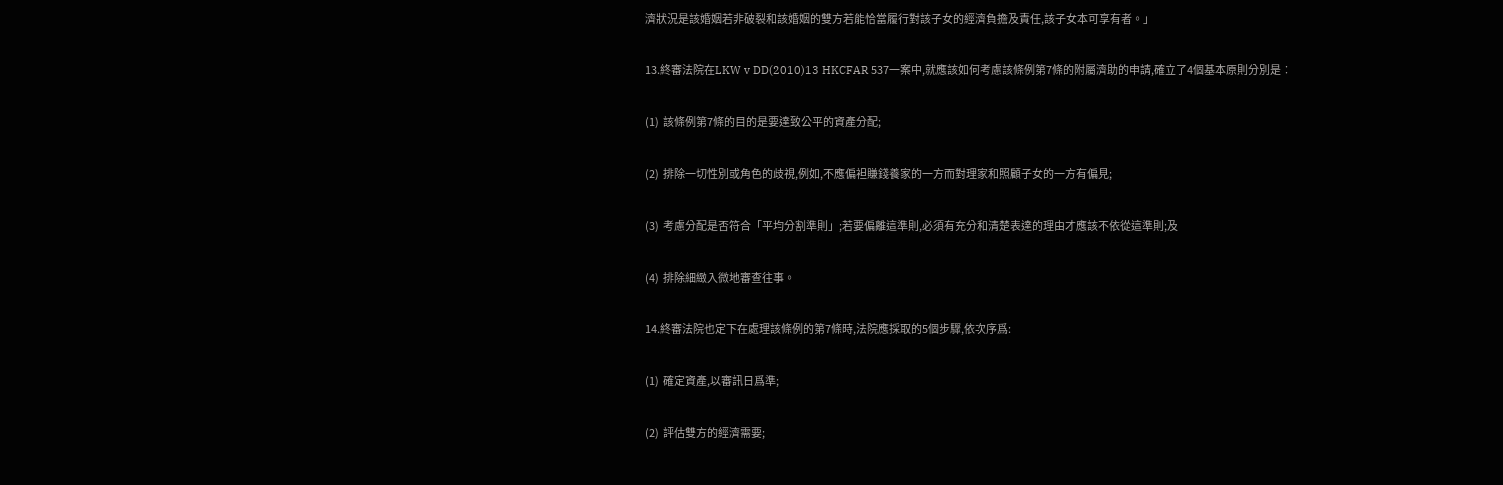濟狀況是該婚姻若非破裂和該婚姻的雙方若能恰當履行對該子女的經濟負擔及責任,該子女本可享有者。」

13.終審法院在LKW v DD(2010)13 HKCFAR 537一案中,就應該如何考慮該條例第7條的附屬濟助的申請,確立了4個基本原則分別是︰

(1)  該條例第7條的目的是要達致公平的資產分配;

(2)  排除一切性別或角色的歧視,例如,不應偏袒賺錢養家的一方而對理家和照顧子女的一方有偏見;

(3)  考慮分配是否符合「平均分割準則」;若要偏離這準則,必須有充分和清楚表達的理由才應該不依從這準則;及

(4)  排除細緻入微地審查往事。

14.終審法院也定下在處理該條例的第7條時,法院應採取的5個步驟,依次序爲:

(1)  確定資產,以審訊日爲準;

(2)  評估雙方的經濟需要;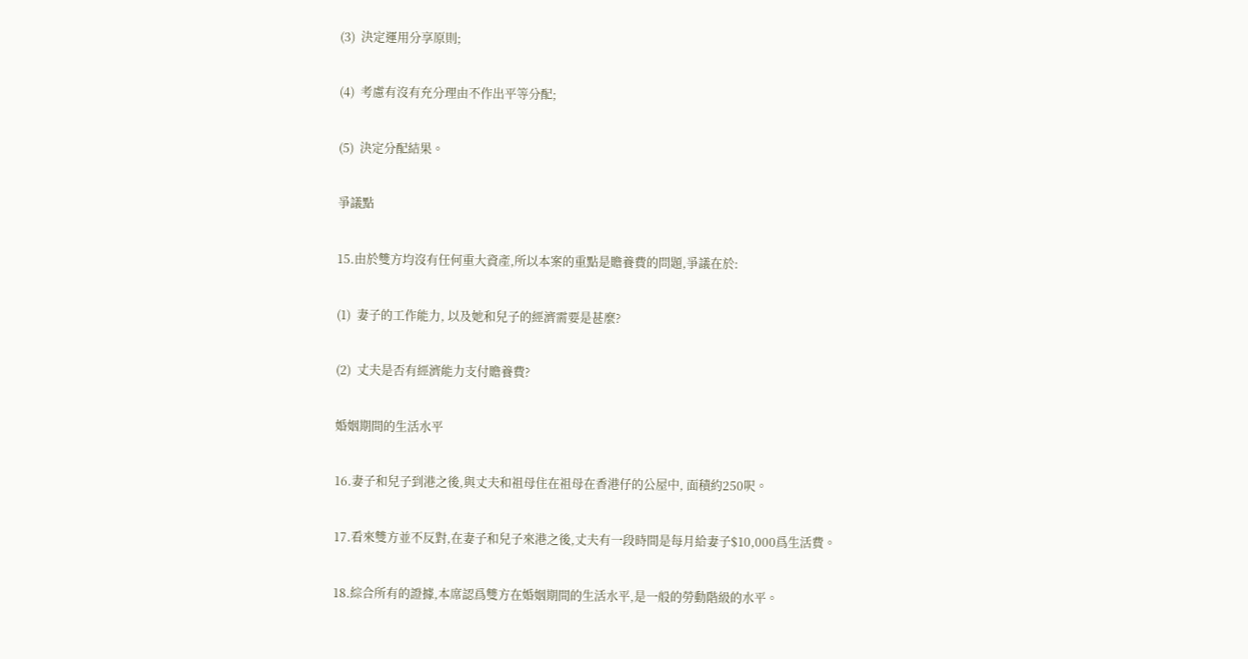(3)  決定運用分享原則;

(4)  考慮有沒有充分理由不作出平等分配;

(5)  決定分配結果。

爭議點

15.由於雙方均沒有任何重大資產,所以本案的重點是贍養費的問題,爭議在於:

(1)  妻子的工作能力, 以及她和兒子的經濟需要是甚麼?

(2)  丈夫是否有經濟能力支付贍養費?

婚姻期間的生活水平

16.妻子和兒子到港之後,與丈夫和祖母住在祖母在香港仔的公屋中, 面積約250呎。

17.看來雙方並不反對,在妻子和兒子來港之後,丈夫有一段時間是每月給妻子$10,000爲生活費。

18.綜合所有的證據,本席認爲雙方在婚姻期間的生活水平,是一般的勞動階級的水平。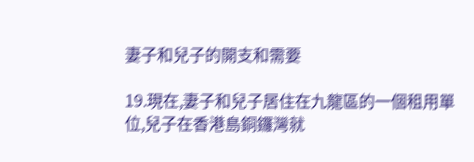妻子和兒子的開支和需要

19.現在,妻子和兒子居住在九龍區的一個租用單位,兒子在香港島銅鑼灣就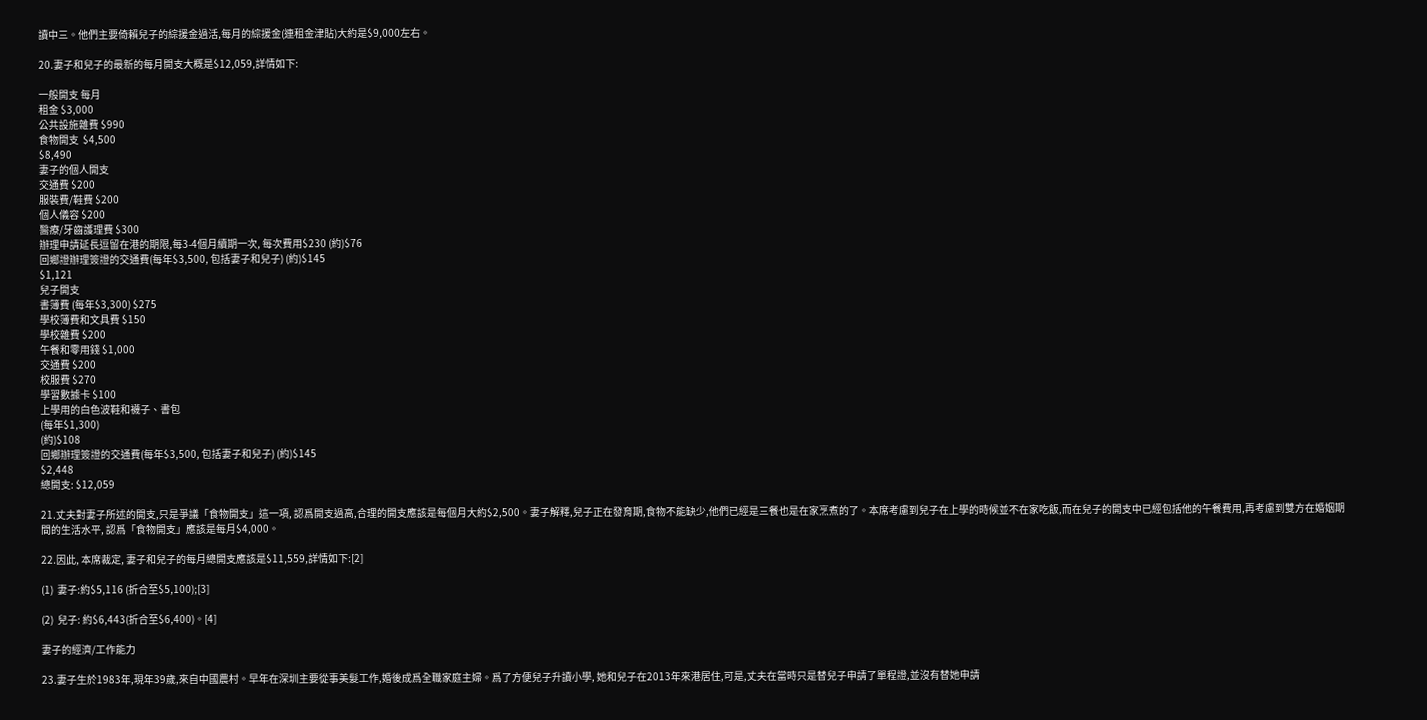讀中三。他們主要倚賴兒子的綜援金過活,每月的綜援金(連租金津貼)大約是$9,000左右。

20.妻子和兒子的最新的每月開支大概是$12,059,詳情如下:

一般開支 每月
租金 $3,000
公共設施雜費 $990
食物開支  $4,500
$8,490
妻子的個人開支
交通費 $200
服裝費/鞋費 $200
個人儀容 $200
醫療/牙齒護理費 $300
辦理申請延長逗留在港的期限,每3-4個月續期一次, 每次費用$230 (約)$76
回鄉證辦理簽證的交通費(每年$3,500, 包括妻子和兒子) (約)$145
$1,121
兒子開支
書簿費 (每年$3,300) $275
學校簿費和文具費 $150
學校雜費 $200
午餐和零用錢 $1,000
交通費 $200
校服費 $270
學習數據卡 $100
上學用的白色波鞋和襪子、書包
(每年$1,300)
(約)$108
回鄉辦理簽證的交通費(每年$3,500, 包括妻子和兒子) (約)$145
$2,448
總開支: $12,059

21.丈夫對妻子所述的開支,只是爭議「食物開支」這一項, 認爲開支過高,合理的開支應該是每個月大約$2,500。妻子解釋,兒子正在發育期,食物不能缺少,他們已經是三餐也是在家烹煮的了。本席考慮到兒子在上學的時候並不在家吃飯,而在兒子的開支中已經包括他的午餐費用,再考慮到雙方在婚姻期間的生活水平, 認爲「食物開支」應該是每月$4,000。

22.因此, 本席裁定, 妻子和兒子的每月總開支應該是$11,559,詳情如下:[2]

(1)  妻子:約$5,116 (折合至$5,100);[3]

(2)  兒子: 約$6,443(折合至$6,400)。[4]

妻子的經濟/工作能力

23.妻子生於1983年,現年39歲,來自中國農村。早年在深圳主要從事美髮工作,婚後成爲全職家庭主婦。爲了方便兒子升讀小學, 她和兒子在2013年來港居住,可是,丈夫在當時只是替兒子申請了單程證,並沒有替她申請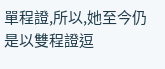單程證,所以,她至今仍是以雙程證逗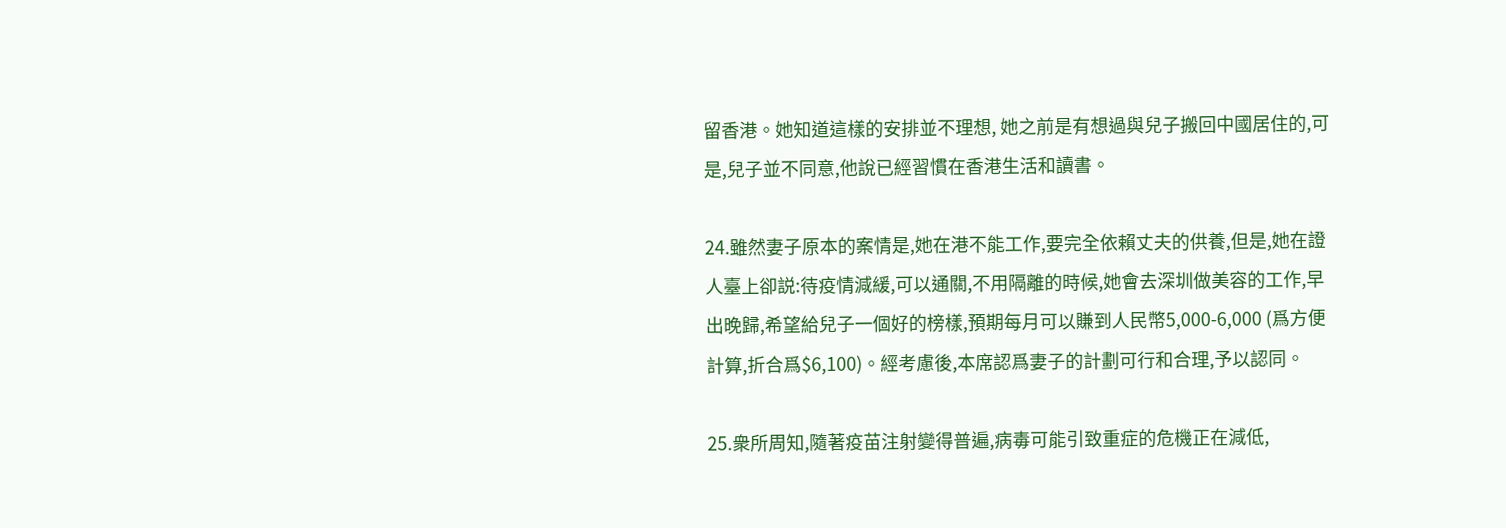留香港。她知道這樣的安排並不理想, 她之前是有想過與兒子搬回中國居住的,可是,兒子並不同意,他說已經習慣在香港生活和讀書。

24.雖然妻子原本的案情是,她在港不能工作,要完全依賴丈夫的供養,但是,她在證人臺上卻説:待疫情減緩,可以通關,不用隔離的時候,她會去深圳做美容的工作,早出晚歸,希望給兒子一個好的榜樣,預期每月可以賺到人民幣5,000-6,000 (爲方便計算,折合爲$6,100)。經考慮後,本席認爲妻子的計劃可行和合理,予以認同。

25.衆所周知,隨著疫苗注射變得普遍,病毒可能引致重症的危機正在減低,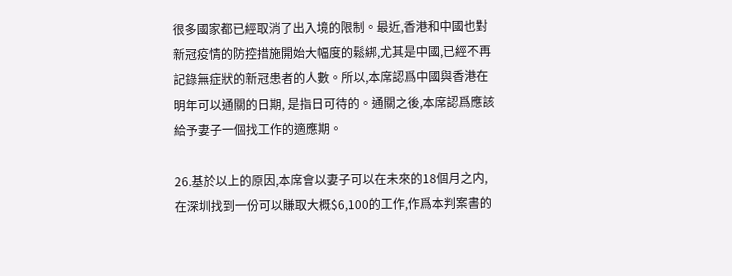很多國家都已經取消了出入境的限制。最近,香港和中國也對新冠疫情的防控措施開始大幅度的鬆綁,尤其是中國,已經不再記錄無症狀的新冠患者的人數。所以,本席認爲中國與香港在明年可以通關的日期, 是指日可待的。通關之後,本席認爲應該給予妻子一個找工作的適應期。

26.基於以上的原因,本席會以妻子可以在未來的18個月之内, 在深圳找到一份可以賺取大概$6,100的工作,作爲本判案書的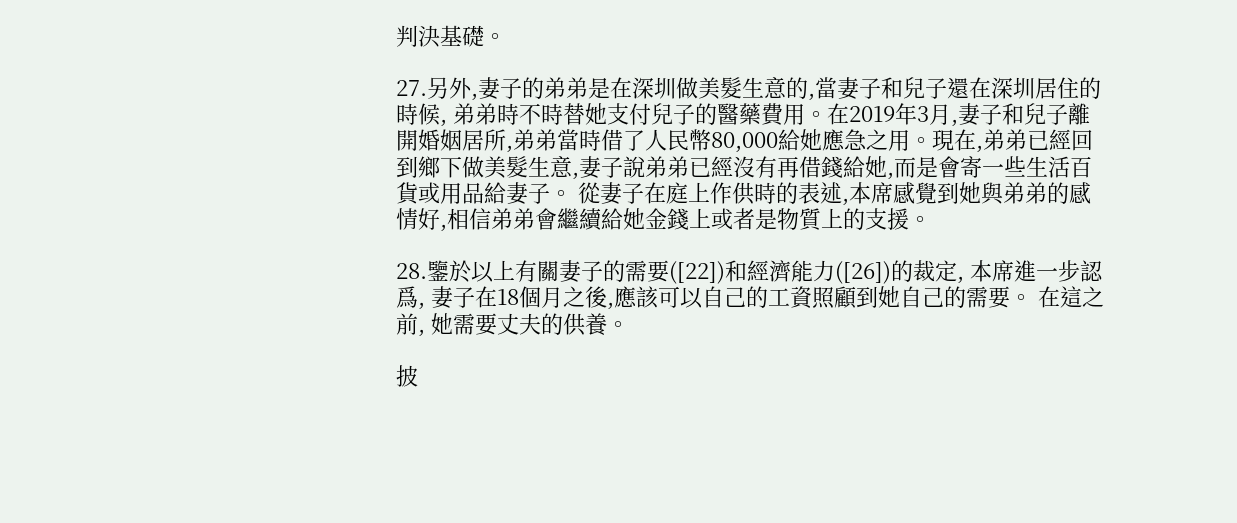判決基礎。

27.另外,妻子的弟弟是在深圳做美髮生意的,當妻子和兒子還在深圳居住的時候, 弟弟時不時替她支付兒子的醫藥費用。在2019年3月,妻子和兒子離開婚姻居所,弟弟當時借了人民幣80,000給她應急之用。現在,弟弟已經回到鄉下做美髮生意,妻子說弟弟已經沒有再借錢給她,而是會寄一些生活百貨或用品給妻子。 從妻子在庭上作供時的表述,本席感覺到她與弟弟的感情好,相信弟弟會繼續給她金錢上或者是物質上的支援。

28.鑒於以上有關妻子的需要([22])和經濟能力([26])的裁定, 本席進一步認爲, 妻子在18個月之後,應該可以自己的工資照顧到她自己的需要。 在這之前, 她需要丈夫的供養。

披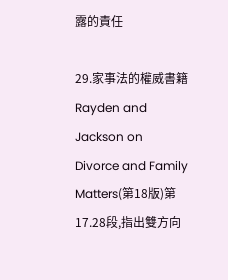露的責任

29.家事法的權威書籍Rayden and Jackson on Divorce and Family Matters(第18版)第17.28段,指出雙方向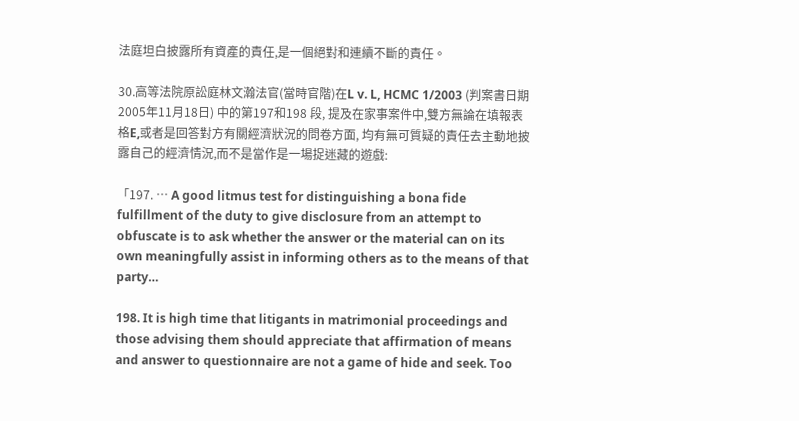法庭坦白披露所有資產的責任,是一個絕對和連續不斷的責任。

30.高等法院原訟庭林文瀚法官(當時官階)在L v. L, HCMC 1/2003 (判案書日期2005年11月18日) 中的第197和198 段, 提及在家事案件中,雙方無論在填報表格E,或者是回答對方有關經濟狀況的問卷方面, 均有無可質疑的責任去主動地披露自己的經濟情況,而不是當作是一場捉迷藏的遊戲:

「197. … A good litmus test for distinguishing a bona fide fulfillment of the duty to give disclosure from an attempt to obfuscate is to ask whether the answer or the material can on its own meaningfully assist in informing others as to the means of that party…

198. It is high time that litigants in matrimonial proceedings and those advising them should appreciate that affirmation of means and answer to questionnaire are not a game of hide and seek. Too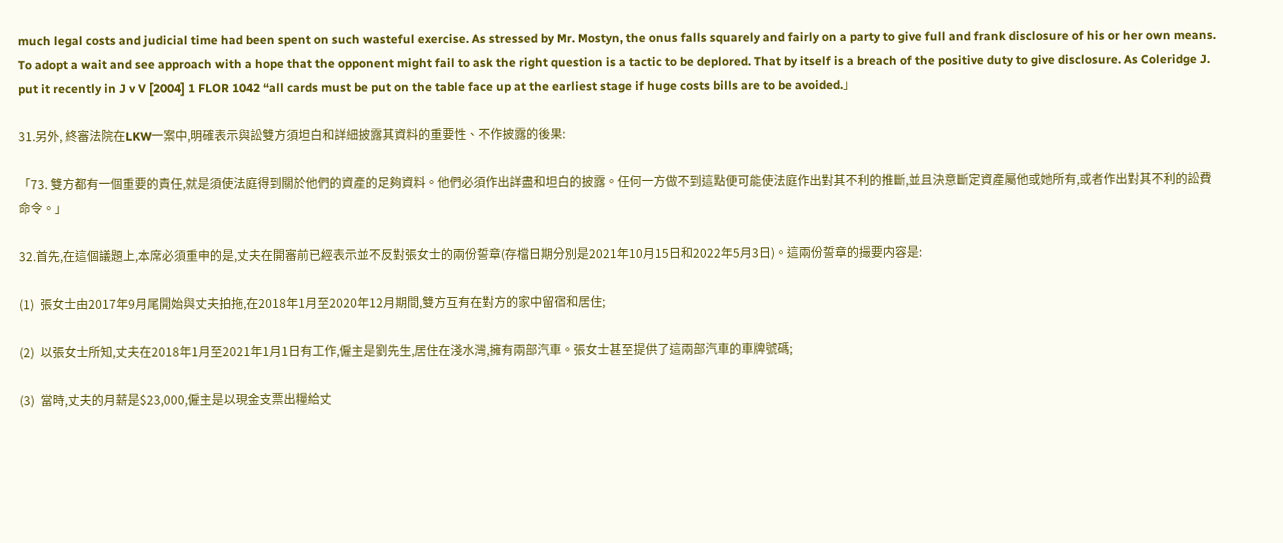much legal costs and judicial time had been spent on such wasteful exercise. As stressed by Mr. Mostyn, the onus falls squarely and fairly on a party to give full and frank disclosure of his or her own means. To adopt a wait and see approach with a hope that the opponent might fail to ask the right question is a tactic to be deplored. That by itself is a breach of the positive duty to give disclosure. As Coleridge J. put it recently in J v V [2004] 1 FLOR 1042 “all cards must be put on the table face up at the earliest stage if huge costs bills are to be avoided.」

31.另外, 終審法院在LKW一案中,明確表示與訟雙方須坦白和詳細披露其資料的重要性、不作披露的後果:

「73. 雙方都有一個重要的責任,就是須使法庭得到關於他們的資產的足夠資料。他們必須作出詳盡和坦白的披露。任何一方做不到這點便可能使法庭作出對其不利的推斷,並且決意斷定資產屬他或她所有,或者作出對其不利的訟費命令。」

32.首先,在這個議題上,本席必須重申的是,丈夫在開審前已經表示並不反對張女士的兩份誓章(存檔日期分別是2021年10月15日和2022年5月3日)。這兩份誓章的撮要内容是:

(1)  張女士由2017年9月尾開始與丈夫拍拖,在2018年1月至2020年12月期間,雙方互有在對方的家中留宿和居住;

(2)  以張女士所知,丈夫在2018年1月至2021年1月1日有工作,僱主是劉先生,居住在淺水灣,擁有兩部汽車。張女士甚至提供了這兩部汽車的車牌號碼;

(3)  當時,丈夫的月薪是$23,000,僱主是以現金支票出糧給丈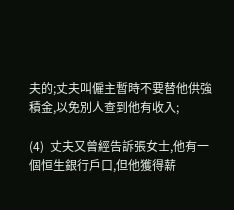夫的;丈夫叫僱主暫時不要替他供強積金,以免別人查到他有收入;

(4)  丈夫又曾經告訴張女士,他有一個恒生銀行戶口,但他獲得薪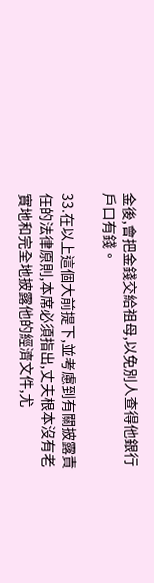金後,會把金錢交給祖母,以免別人查得他銀行戶口有錢。

33.在以上這個大前提下,並考慮到有關披露責任的法律原則,本席必須指出,丈夫根本沒有老實地和完全地披露他的經濟文件,尤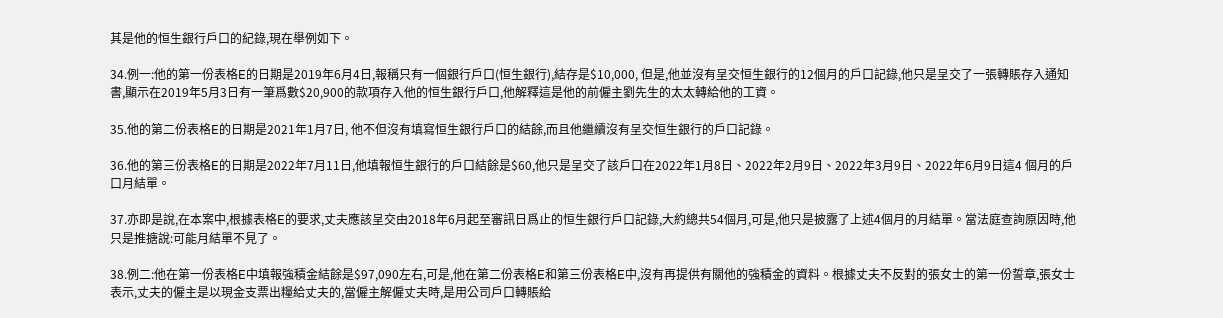其是他的恒生銀行戶口的紀錄,現在舉例如下。

34.例一:他的第一份表格E的日期是2019年6月4日,報稱只有一個銀行戶口(恒生銀行),結存是$10,000, 但是,他並沒有呈交恒生銀行的12個月的戶口記錄,他只是呈交了一張轉賬存入通知書,顯示在2019年5月3日有一筆爲數$20,900的款項存入他的恒生銀行戶口,他解釋這是他的前僱主劉先生的太太轉給他的工資。

35.他的第二份表格E的日期是2021年1月7日, 他不但沒有填寫恒生銀行戶口的結餘,而且他繼續沒有呈交恒生銀行的戶口記錄。

36.他的第三份表格E的日期是2022年7月11日,他填報恒生銀行的戶口結餘是$60,他只是呈交了該戶口在2022年1月8日、2022年2月9日、2022年3月9日、2022年6月9日這4 個月的戶口月結單。

37.亦即是說,在本案中,根據表格E的要求,丈夫應該呈交由2018年6月起至審訊日爲止的恒生銀行戶口記錄,大約總共54個月,可是,他只是披露了上述4個月的月結單。當法庭查詢原因時,他只是推搪說:可能月結單不見了。

38.例二:他在第一份表格E中填報強積金結餘是$97,090左右,可是,他在第二份表格E和第三份表格E中,沒有再提供有關他的強積金的資料。根據丈夫不反對的張女士的第一份誓章,張女士表示,丈夫的僱主是以現金支票出糧給丈夫的,當僱主解僱丈夫時,是用公司戶口轉賬給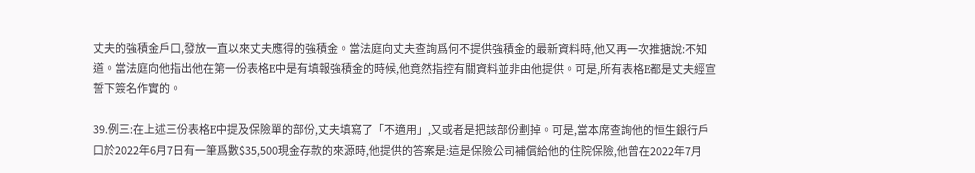丈夫的強積金戶口,發放一直以來丈夫應得的強積金。當法庭向丈夫查詢爲何不提供強積金的最新資料時,他又再一次推搪說:不知道。當法庭向他指出他在第一份表格E中是有填報強積金的時候,他竟然指控有關資料並非由他提供。可是,所有表格E都是丈夫經宣誓下簽名作實的。

39.例三:在上述三份表格E中提及保險單的部份,丈夫填寫了「不適用」,又或者是把該部份劃掉。可是,當本席查詢他的恒生銀行戶口於2022年6月7日有一筆爲數$35,500現金存款的來源時,他提供的答案是:這是保險公司補償給他的住院保險,他曾在2022年7月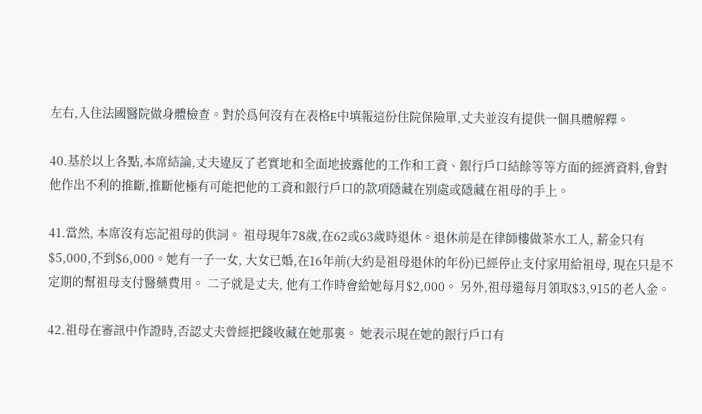左右,入住法國醫院做身體檢查。對於爲何沒有在表格E中填報這份住院保險單,丈夫並沒有提供一個具體解釋。

40.基於以上各點,本席結論,丈夫違反了老實地和全面地披露他的工作和工資、銀行戶口結餘等等方面的經濟資料,會對他作出不利的推斷,推斷他極有可能把他的工資和銀行戶口的款項隱藏在別處或隱藏在祖母的手上。

41.當然, 本席沒有忘記祖母的供詞。 祖母現年78歲,在62或63歲時退休。退休前是在律師樓做茶水工人, 薪金只有$5,000,不到$6,000。她有一子一女, 大女已婚,在16年前(大約是祖母退休的年份)已經停止支付家用給祖母, 現在只是不定期的幫祖母支付醫藥費用。 二子就是丈夫, 他有工作時會給她每月$2,000。 另外,祖母還每月領取$3,915的老人金。

42.祖母在審訊中作證時,否認丈夫曾經把錢收藏在她那裏。 她表示現在她的銀行戶口有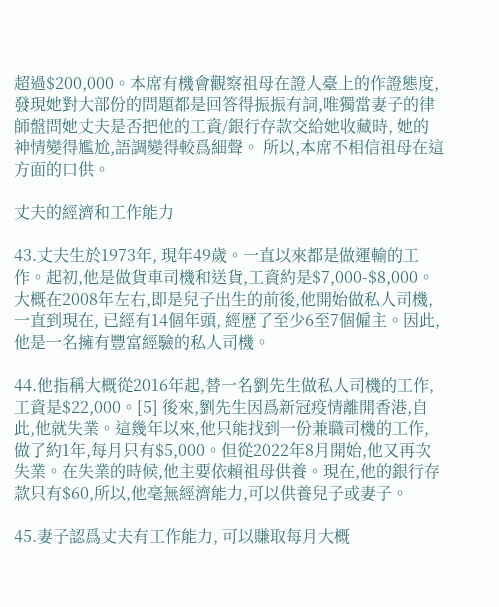超過$200,000。本席有機會觀察祖母在證人臺上的作證態度,發現她對大部份的問題都是回答得振振有詞,唯獨當妻子的律師盤問她丈夫是否把他的工資/銀行存款交給她收藏時, 她的神情變得尷尬,語調變得較爲細聲。 所以,本席不相信祖母在這方面的口供。

丈夫的經濟和工作能力

43.丈夫生於1973年, 現年49歲。一直以來都是做運輸的工作。起初,他是做貨車司機和送貨,工資約是$7,000-$8,000。大概在2008年左右,即是兒子出生的前後,他開始做私人司機,一直到現在, 已經有14個年頭, 經歷了至少6至7個僱主。因此,他是一名擁有豐富經驗的私人司機。

44.他指稱大概從2016年起,替一名劉先生做私人司機的工作, 工資是$22,000。[5] 後來,劉先生因爲新冠疫情離開香港,自此,他就失業。這幾年以來,他只能找到一份兼職司機的工作,做了約1年,每月只有$5,000。但從2022年8月開始,他又再次失業。在失業的時候,他主要依賴祖母供養。現在,他的銀行存款只有$60,所以,他毫無經濟能力,可以供養兒子或妻子。

45.妻子認爲丈夫有工作能力, 可以賺取每月大概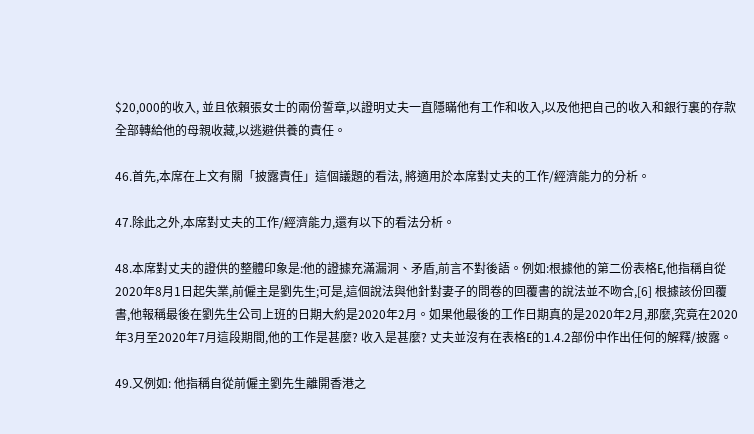$20,000的收入, 並且依賴張女士的兩份誓章,以證明丈夫一直隱瞞他有工作和收入,以及他把自己的收入和銀行裏的存款全部轉給他的母親收藏,以逃避供養的責任。

46.首先,本席在上文有關「披露責任」這個議題的看法, 將適用於本席對丈夫的工作/經濟能力的分析。

47.除此之外,本席對丈夫的工作/經濟能力,還有以下的看法分析。

48.本席對丈夫的證供的整體印象是:他的證據充滿漏洞、矛盾,前言不對後語。例如:根據他的第二份表格E,他指稱自從2020年8月1日起失業,前僱主是劉先生;可是,這個說法與他針對妻子的問卷的回覆書的說法並不吻合,[6] 根據該份回覆書,他報稱最後在劉先生公司上班的日期大約是2020年2月。如果他最後的工作日期真的是2020年2月,那麼,究竟在2020年3月至2020年7月這段期間,他的工作是甚麼? 收入是甚麼? 丈夫並沒有在表格E的1.4.2部份中作出任何的解釋/披露。

49.又例如: 他指稱自從前僱主劉先生離開香港之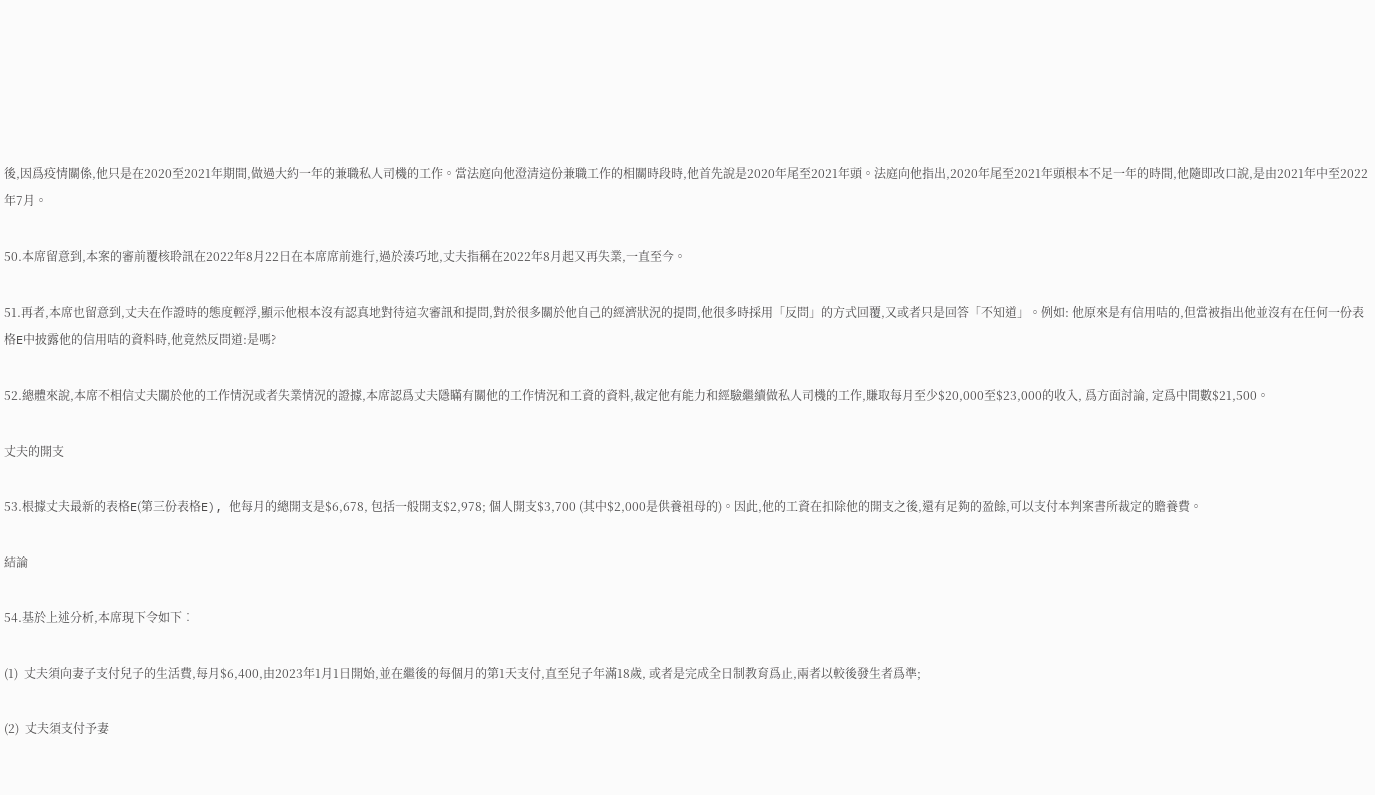後,因爲疫情關係,他只是在2020至2021年期間,做過大約一年的兼職私人司機的工作。當法庭向他澄清這份兼職工作的相關時段時,他首先說是2020年尾至2021年頭。法庭向他指出,2020年尾至2021年頭根本不足一年的時間,他隨即改口說,是由2021年中至2022年7月。

50.本席留意到,本案的審前覆核聆訊在2022年8月22日在本席席前進行,過於湊巧地,丈夫指稱在2022年8月起又再失業,一直至今。

51.再者,本席也留意到,丈夫在作證時的態度輕浮,顯示他根本沒有認真地對待這次審訊和提問,對於很多關於他自己的經濟狀況的提問,他很多時採用「反問」的方式回覆,又或者只是回答「不知道」。例如: 他原來是有信用咭的,但當被指出他並沒有在任何一份表格E中披露他的信用咭的資料時,他竟然反問道:是嗎?

52.總體來說,本席不相信丈夫關於他的工作情況或者失業情況的證據,本席認爲丈夫隱瞞有關他的工作情況和工資的資料,裁定他有能力和經驗繼續做私人司機的工作,賺取每月至少$20,000至$23,000的收入, 爲方面討論, 定爲中間數$21,500。

丈夫的開支

53.根據丈夫最新的表格E(第三份表格E), 他每月的總開支是$6,678, 包括一般開支$2,978; 個人開支$3,700 (其中$2,000是供養祖母的)。因此,他的工資在扣除他的開支之後,還有足夠的盈餘,可以支付本判案書所裁定的贍養費。

結論

54.基於上述分析,本席現下令如下︰

(1)  丈夫須向妻子支付兒子的生活費,每月$6,400,由2023年1月1日開始,並在繼後的每個月的第1天支付,直至兒子年滿18歲, 或者是完成全日制教育爲止,兩者以較後發生者爲準;

(2)  丈夫須支付予妻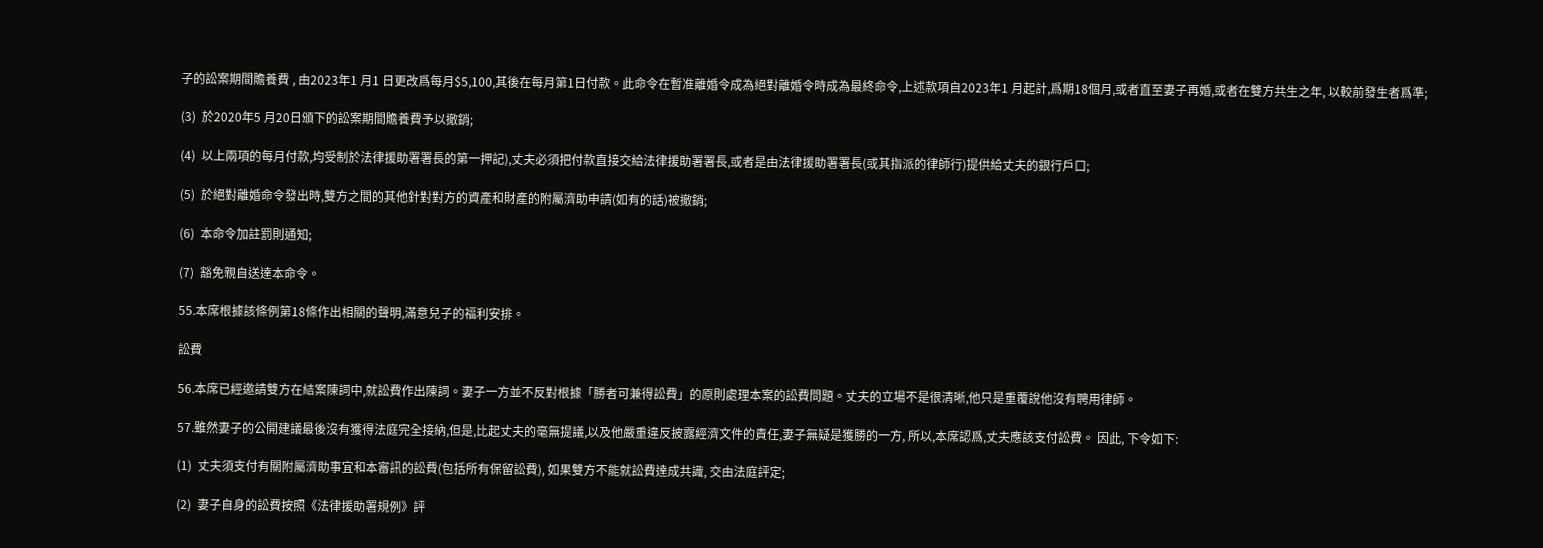子的訟案期間贍養費 , 由2023年1 月1 日更改爲每月$5,100,其後在每月第1日付款。此命令在暫准離婚令成為絕對離婚令時成為最終命令,上述款項自2023年1 月起計,爲期18個月,或者直至妻子再婚,或者在雙方共生之年, 以較前發生者爲準;

(3)  於2020年5 月20日頒下的訟案期間贍養費予以撤銷;

(4)  以上兩項的每月付款,均受制於法律援助署署長的第一押記),丈夫必須把付款直接交給法律援助署署長,或者是由法律援助署署長(或其指派的律師行)提供給丈夫的銀行戶口;

(5)  於絕對離婚命令發出時,雙方之間的其他針對對方的資產和財產的附屬濟助申請(如有的話)被撤銷;

(6)  本命令加註罰則通知;

(7)  豁免親自送達本命令。

55.本席根據該條例第18條作出相關的聲明,滿意兒子的福利安排。

訟費

56.本席已經邀請雙方在結案陳詞中,就訟費作出陳詞。妻子一方並不反對根據「勝者可兼得訟費」的原則處理本案的訟費問題。丈夫的立場不是很清晰,他只是重覆說他沒有聘用律師。

57.雖然妻子的公開建議最後沒有獲得法庭完全接納,但是,比起丈夫的毫無提議,以及他嚴重違反披露經濟文件的責任,妻子無疑是獲勝的一方, 所以,本席認爲,丈夫應該支付訟費。 因此, 下令如下:

(1)  丈夫須支付有關附屬濟助事宜和本審訊的訟費(包括所有保留訟費), 如果雙方不能就訟費達成共識, 交由法庭評定;

(2)  妻子自身的訟費按照《法律援助署規例》評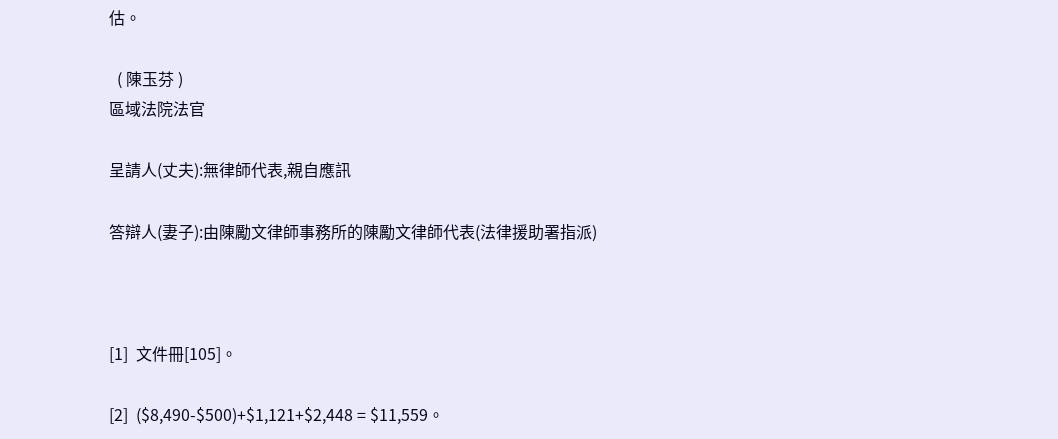估。

  ( 陳玉芬 )
區域法院法官

呈請人(丈夫):無律師代表,親自應訊

答辯人(妻子):由陳勵文律師事務所的陳勵文律師代表(法律援助署指派)



[1]  文件冊[105]。

[2]  ($8,490-$500)+$1,121+$2,448 = $11,559。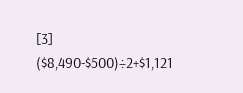[3]  ($8,490-$500)÷2+$1,121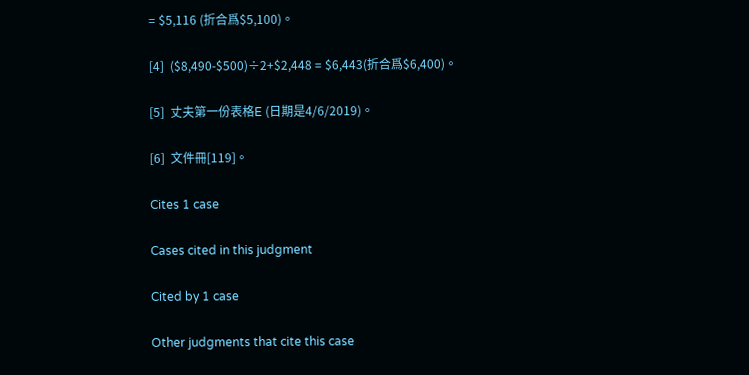= $5,116 (折合爲$5,100)。

[4]  ($8,490-$500)÷2+$2,448 = $6,443(折合爲$6,400)。

[5]  丈夫第一份表格E (日期是4/6/2019)。

[6]  文件冊[119]。

Cites 1 case

Cases cited in this judgment

Cited by 1 case

Other judgments that cite this case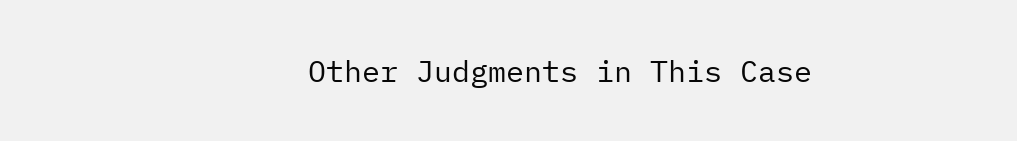Other Judgments in This Case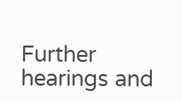Further hearings and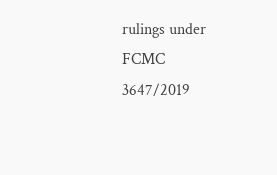rulings under FCMC 3647/2019